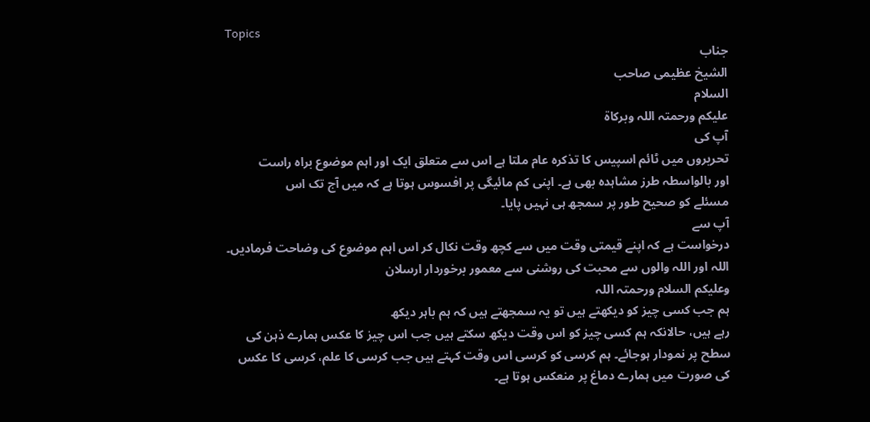Topics
جناب
الشیخ عظیمی صاحب
السلام
علیکم ورحمتہ اللہ وبرکاۃ
آپ کی
تحریروں میں ٹائم اسپیس کا تذکرہ عام ملتا ہے اس سے متعلق ایک اور اہم موضوع براہ راست
اور بالواسطہ طرز مشاہدہ بھی ہے۔ اپنی کم مائیگی پر افسوس ہوتا ہے کہ میں آج تک اس
مسئلے کو صحیح طور پر سمجھ ہی نہیں پایا۔
آپ سے
درخواست ہے کہ اپنے قیمتی وقت میں سے کچھ وقت نکال کر اس اہم موضوع کی وضاحت فرمادیں۔
اللہ اور اللہ والوں سے محبت کی روشنی سے معمور برخوردار ارسلان
وعلیکم السلام ورحمتہ اللہ
ہم جب کسی چیز کو دیکھتے ہیں تو یہ سمجھتے ہیں کہ ہم باہر دیکھ
رہے ہیں، حالانکہ ہم کسی چیز کو اس وقت دیکھ سکتے ہیں جب اس چیز کا عکس ہمارے ذہن کی
سطح پر نمودار ہوجائے۔ ہم کرسی کو کرسی اس وقت کہتے ہیں جب کرسی کا علم، کرسی کا عکس
کی صورت میں ہمارے دماغ پر منعکس ہوتا ہے۔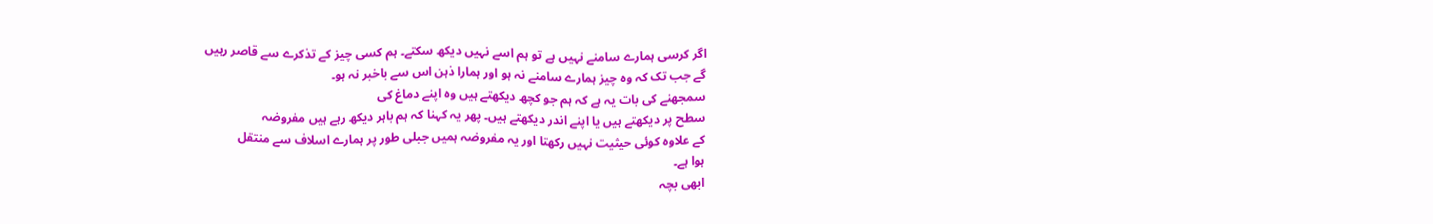اگر کرسی ہمارے سامنے نہیں ہے تو ہم اسے نہیں دیکھ سکتے۔ ہم کسی چیز کے تذکرے سے قاصر رہیں
گے جب تک کہ وہ چیز ہمارے سامنے نہ ہو اور ہمارا ذہن اس سے باخبر نہ ہو۔
سمجھنے کی بات یہ ہے کہ ہم جو کچھ دیکھتے ہیں وہ اپنے دماغ کی
سطح پر دیکھتے ہیں یا اپنے اندر دیکھتے ہیں۔ پھر یہ کہنا کہ ہم باہر دیکھ رہے ہیں مفروضہ
کے علاوہ کوئی حیثیت نہیں رکھتا اور یہ مفروضہ ہمیں جبلی طور پر ہمارے اسلاف سے منتقل
ہوا ہے۔
ابھی بچہ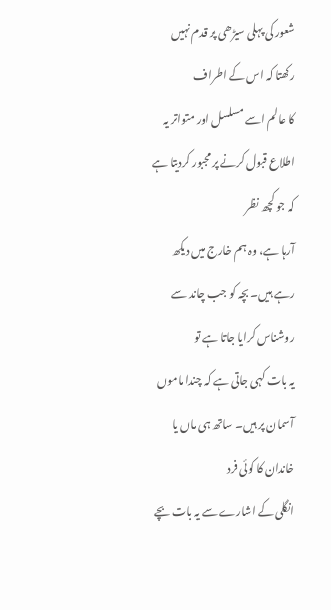شعور کی پہلی سیڑھی پر قدم نہیں رکھتا کہ اس کے اطراف
کا عالم اسے مسلسل اور متواتر یہ اطلاع قبول کرنے پر مجبور کردیتا ہے کہ جو کچھ نظر
آرہا ہے، وہ ہم خارج میں دیکھ رہے ہیں۔ بچہ کو جب چاند سے روشناس کرایا جاتا ہے تو
یہ بات کہی جاتی ہے کہ چندا ماموں آسمان پر ہیں۔ ساتھ ہی ماں یا خاندان کا کوئی فرد
انگلی کے اشارے سے یہ بات بچے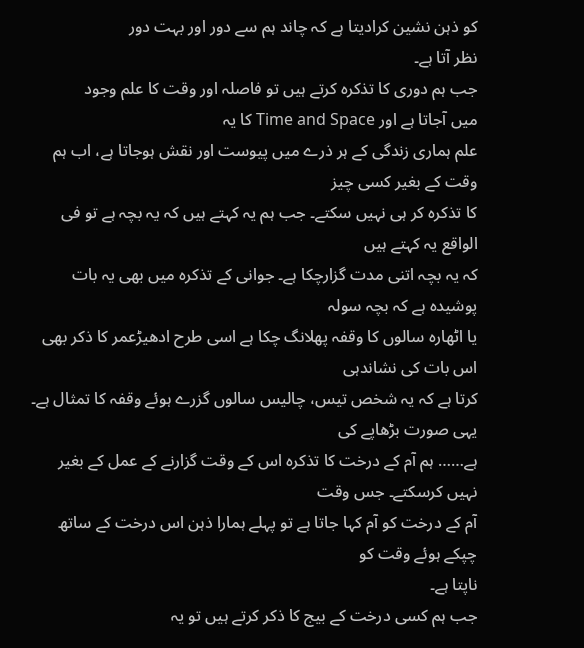کو ذہن نشین کرادیتا ہے کہ چاند ہم سے دور اور بہت دور
نظر آتا ہے۔
جب ہم دوری کا تذکرہ کرتے ہیں تو فاصلہ اور وقت کا علم وجود
میں آجاتا ہے اور Time and Space کا یہ
علم ہماری زندگی کے ہر ذرے میں پیوست اور نقش ہوجاتا ہے، اب ہم وقت کے بغیر کسی چیز
کا تذکرہ کر ہی نہیں سکتے۔ جب ہم یہ کہتے ہیں کہ یہ بچہ ہے تو فی الواقع یہ کہتے ہیں
کہ یہ بچہ اتنی مدت گزارچکا ہے۔ جوانی کے تذکرہ میں بھی یہ بات پوشیدہ ہے کہ بچہ سولہ
یا اٹھارہ سالوں کا وقفہ پھلانگ چکا ہے اسی طرح ادھیڑعمر کا ذکر بھی اس بات کی نشاندہی
کرتا ہے کہ یہ شخص تیس، چالیس سالوں گزرے ہوئے وقفہ کا تمثال ہے۔ یہی صورت بڑھاپے کی
ہے…… ہم آم کے درخت کا تذکرہ اس کے وقت گزارنے کے عمل کے بغیر نہیں کرسکتے۔ جس وقت
آم کے درخت کو آم کہا جاتا ہے تو پہلے ہمارا ذہن اس درخت کے ساتھ چپکے ہوئے وقت کو
ناپتا ہے۔
جب ہم کسی درخت کے بیج کا ذکر کرتے ہیں تو یہ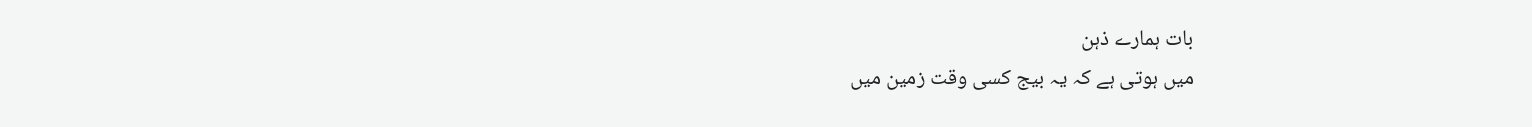بات ہمارے ذہن
میں ہوتی ہے کہ یہ بیج کسی وقت زمین میں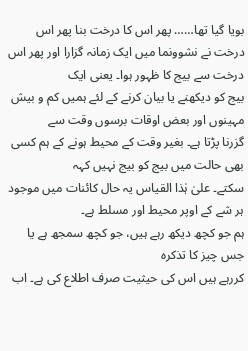بویا گیا تھا…… پھر اس کا درخت بنا پھر اس
درخت نے نشوونما میں ایک زمانہ گزارا اور پھر اس درخت سے بیج کا ظہور ہوا۔ یعنی ایک
بیج کو دیکھنے یا بیان کرنے کے لئے ہمیں کم و بیش مہینوں اور بعض اوقات برسوں وقت سے
گزرنا پڑتا ہے۔ بغیر وقت کے محیط ہونے کے ہم کسی بھی حالت میں بیج کو بیج نہیں کہہ
سکتے۔ علیٰ ہٰذا القیاس یہ حال کائنات میں موجود ہر شے کے اوپر محیط اور مسلط ہے۔
ہم جو کچھ دیکھ رہے ہیں، جو کچھ سمجھ ہے یا جس چیز کا تذکرہ
کررہے ہیں اس کی حیثیت صرف اطلاع کی ہے۔ اب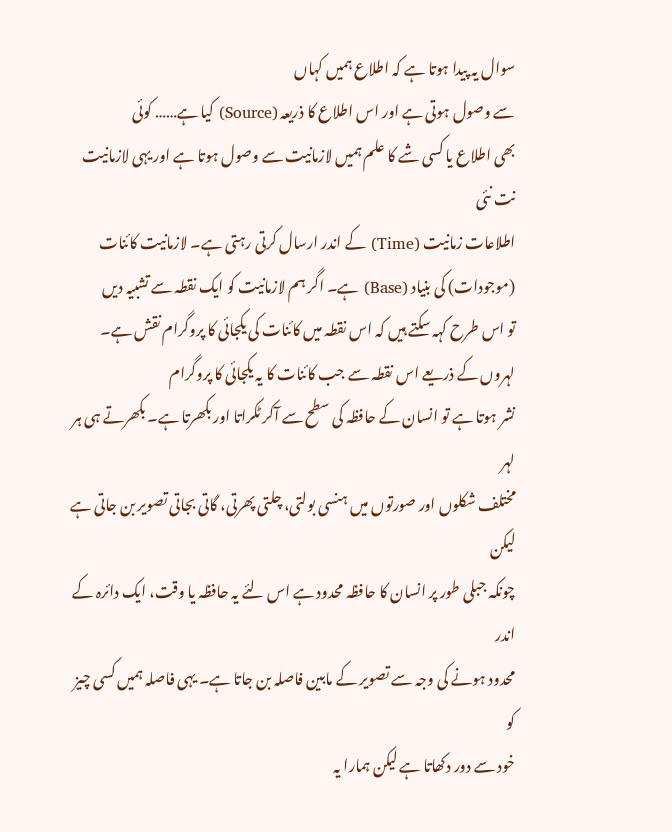سوال یہ پیدا ہوتا ہے کہ اطلاع ہمیں کہاں
سے وصول ہوتی ہے اور اس اطلاع کا ذریعہ (Source) کیا ہے…… کوئی
بھی اطلاع یا کسی شے کا علم ہمیں لازمانیت سے وصول ہوتا ہے اور یہی لازمانیت نت نئی
اطلاعات زمانیت (Time) کے اندر ارسال کرتی رہتی ہے۔ لازمانیت کائنات
(موجودات) کی بنیاد (Base) ہے۔ اگر ہم لازمانیت کو ایک نقطہ سے تشبیہ دیں
تو اس طرح کہہ سکتے ہیں کہ اس نقطہ میں کائنات کی یکجائی کا پروگرام نقش ہے۔
لہروں کے ذریعے اس نقطہ سے جب کائنات کا یہ یکجائی کا پروگرام
نشر ہوتا ہے تو انسان کے حافظہ کی سطح سے آکر ٹکراتا اور بکھرتا ہے۔ بکھرتے ہی ہر لہر
مختلف شکلوں اور صورتوں میں ہنسی بولتی، چلتی پھرتی، گاتی بجاتی تصویر بن جاتی ہے لیکن
چونکہ جبلی طور پر انسان کا حافظہ محدود ہے اس لئے یہ حافظہ یا وقت، ایک دائرہ کے اندر
محدود ہونے کی وجہ سے تصویر کے مابین فاصلہ بن جاتا ہے۔ یہی فاصلہ ہمیں کسی چیز کو
خود سے دور دکھاتا ہے لیکن ہمارا یہ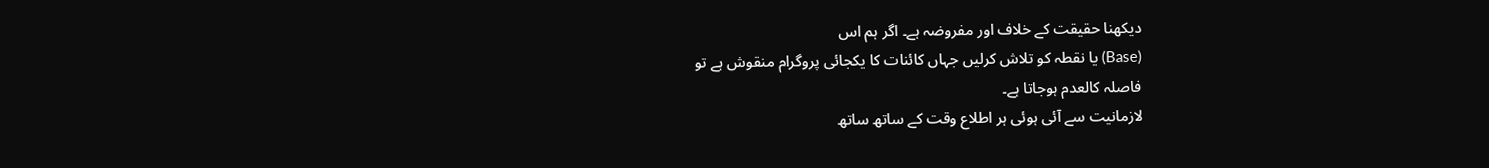دیکھنا حقیقت کے خلاف اور مفروضہ ہے۔ اگر ہم اس
(Base) یا نقطہ کو تلاش کرلیں جہاں کائنات کا یکجائی پروگرام منقوش ہے تو
فاصلہ کالعدم ہوجاتا ہے۔
لازمانیت سے آئی ہوئی ہر اطلاع وقت کے ساتھ ساتھ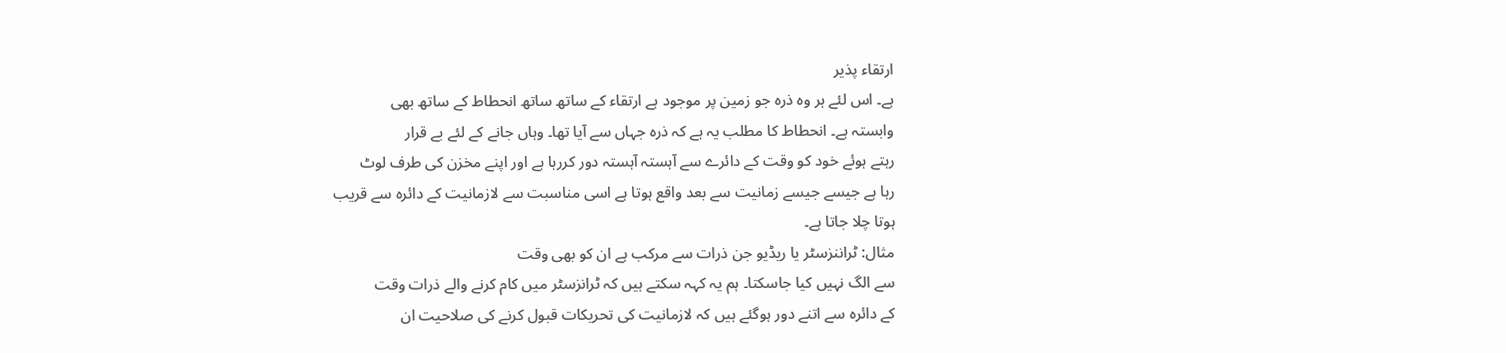ارتقاء پذیر
ہے۔ اس لئے ہر وہ ذرہ جو زمین پر موجود ہے ارتقاء کے ساتھ ساتھ انحطاط کے ساتھ بھی
وابستہ ہے۔ انحطاط کا مطلب یہ ہے کہ ذرہ جہاں سے آیا تھا۔ وہاں جانے کے لئے بے قرار
رہتے ہوئے خود کو وقت کے دائرے سے آہستہ آہستہ دور کررہا ہے اور اپنے مخزن کی طرف لوٹ
رہا ہے جیسے جیسے زمانیت سے بعد واقع ہوتا ہے اسی مناسبت سے لازمانیت کے دائرہ سے قریب
ہوتا چلا جاتا ہے۔
مثال: ٹراننزسٹر یا ریڈیو جن ذرات سے مرکب ہے ان کو بھی وقت
سے الگ نہیں کیا جاسکتا۔ ہم یہ کہہ سکتے ہیں کہ ٹرانزسٹر میں کام کرنے والے ذرات وقت
کے دائرہ سے اتنے دور ہوگئے ہیں کہ لازمانیت کی تحریکات قبول کرنے کی صلاحیت ان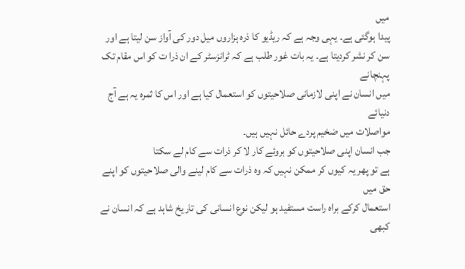میں
پیدا ہوگئی ہے۔ یہی وجہ ہے کہ ریڈیو کا ذرہ ہزاروں میل دور کی آواز سن لیتا ہے اور
سن کر نشر کردیتا ہے۔ یہ بات غور طلب ہے کہ ٹرانزسٹر کے ان ذرا ت کو اس مقام تک پہنچانے
میں انسان نے اپنی لازمانی صلاحیتوں کو استعمال کیا ہے اور اس کا ثمرہ یہ ہے آج دنیائے
مواصلات میں ضخیم پردے حائل نہیں ہیں۔
جب انسان اپنی صلاحیتوں کو بروئے کار لا کر ذرات سے کام لے سکتا
ہے تو پھر یہ کیوں کر ممکن نہیں کہ وہ ذرات سے کام لینے والی صلاحیتوں کو اپنے حق میں
استعمال کرکے براہ راست مستفید ہو لیکن نوع انسانی کی تاریخ شاہد ہے کہ انسان نے کبھی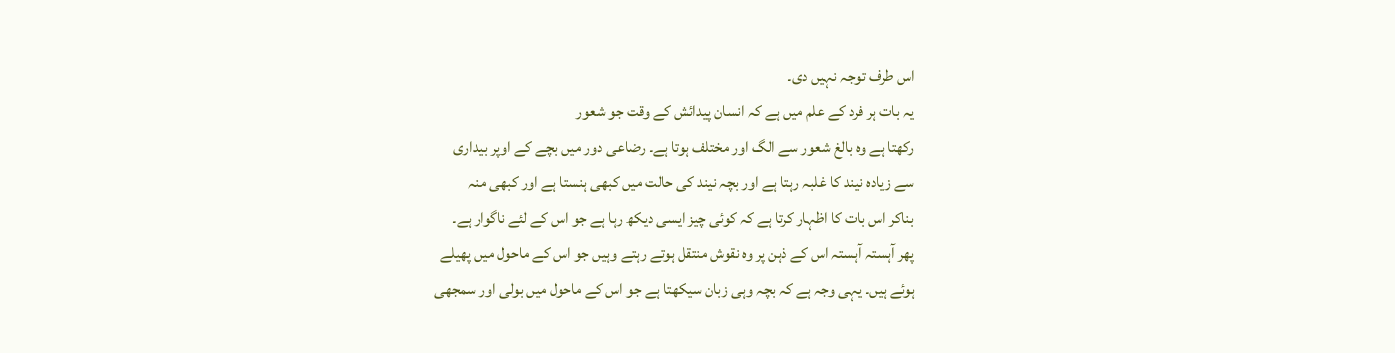اس طرف توجہ نہیں دی۔
یہ بات ہر فرد کے علم میں ہے کہ انسان پیدائش کے وقت جو شعور
رکھتا ہے وہ بالغ شعور سے الگ اور مختلف ہوتا ہے۔ رضاعی دور میں بچے کے اوپر بیداری
سے زیادہ نیند کا غلبہ رہتا ہے اور بچہ نیند کی حالت میں کبھی ہنستا ہے اور کبھی منہ
بناکر اس بات کا اظہار کرتا ہے کہ کوئی چیز ایسی دیکھ رہا ہے جو اس کے لئے ناگوار ہے۔
پھر آہستہ آہستہ اس کے ذہن پر وہ نقوش منتقل ہوتے رہتے وہیں جو اس کے ماحول میں پھیلے
ہوئے ہیں۔ یہی وجہ ہے کہ بچہ وہی زبان سیکھتا ہے جو اس کے ماحول میں بولی اور سمجھی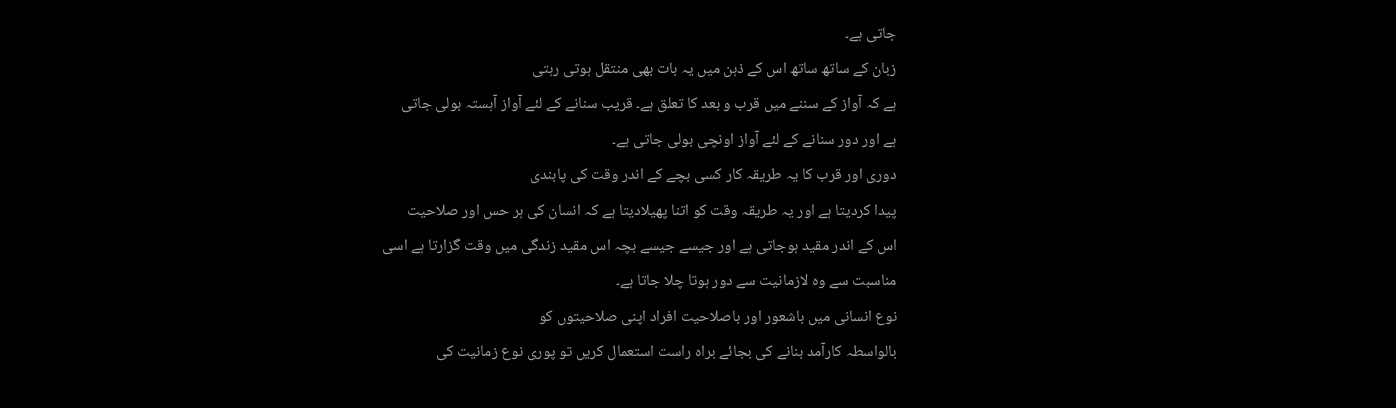جاتی ہے۔
زبان کے ساتھ ساتھ اس کے ذہن میں یہ بات بھی منتقل ہوتی رہتی
ہے کہ آواز کے سننے میں قرب و بعد کا تعلق ہے۔ قریب سنانے کے لئے آواز آہستہ بولی جاتی
ہے اور دور سنانے کے لئے آواز اونچی بولی جاتی ہے۔
دوری اور قرب کا یہ طریقہ کار کسی بچے کے اندر وقت کی پابندی
پیدا کردیتا ہے اور یہ طریقہ وقت کو اتنا پھیلادیتا ہے کہ انسان کی ہر حس اور صلاحیت
اس کے اندر مقید ہوجاتی ہے اور جیسے جیسے بچہ اس مقید زندگی میں وقت گزارتا ہے اسی
مناسبت سے وہ لازمانیت سے دور ہوتا چلا جاتا ہے۔
نوع انسانی میں باشعور اور باصلاحیت افراد اپنی صلاحیتوں کو
بالواسطہ کارآمد بنانے کی بجائے براہ راست استعمال کریں تو پوری نوع زمانیت کی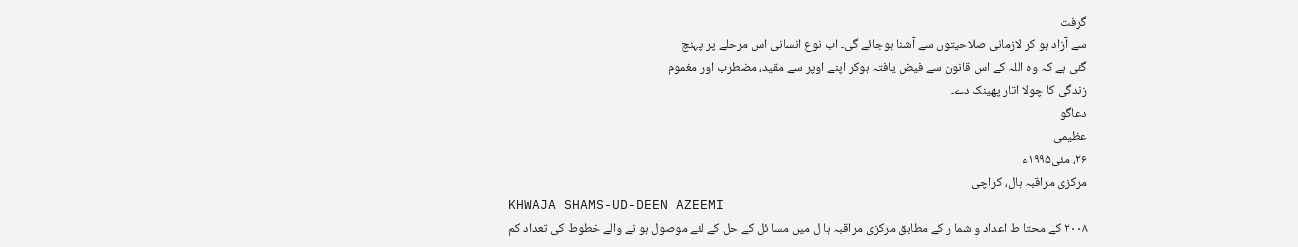گرفت
سے آزاد ہو کر لازمانی صلاحیتوں سے آشنا ہوجائے گی۔ اب نوع انسانی اس مرحلے پر پہنچ
گئی ہے کہ وہ اللہ کے اس قانون سے فیض یافتہ ہوکر اپنے اوپر سے مقید، مضطرب اور مغموم
زندگی کا چولا اتار پھینک دے۔
دعاگو
عظیمی
۲۶، مئی۱۹۹۵ء
مرکزی مراقبہ ہال، کراچی
KHWAJA SHAMS-UD-DEEN AZEEMI
۲۰۰۸ کے محتا ط اعداد و شما ر کے مطابق مرکزی مراقبہ ہا ل میں مسا ئل کے حل کے لئے موصول ہو نے والے خطوط کی تعداد کم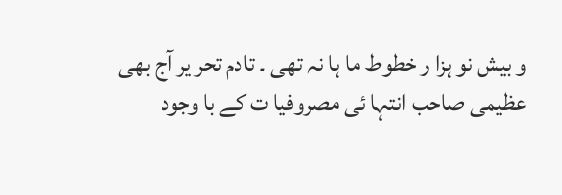و بیش نو ہزا ر خطوط ما ہا نہ تھی ۔ تادم تحر یر آج بھی عظیمی صاحب انتہا ئی مصروفیا ت کے با وجود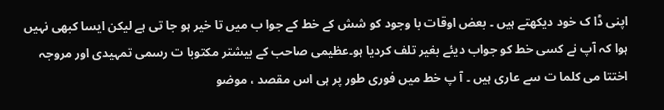اپنی ڈا ک خود دیکھتے ہیں ۔ بعض اوقات با وجود کو شش کے خط کے جوا ب میں تا خیر ہو جا تی ہے لیکن ایسا کبھی نہیں ہوا کہ آپ نے کسی خط کو جواب دیئے بغیر تلف کردیا ہو۔عظیمی صاحب کے بیشتر مکتوبا ت رسمی تمہیدی اور مروجہ اختتا می کلما ت سے عاری ہیں ۔ آ پ خط میں فوری طور پر ہی اس مقصد ، موضو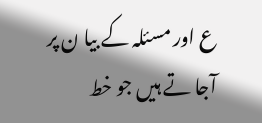ع اور مسئلہ کے بیا ن پر آجا تے ہیں جو خط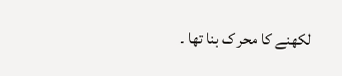لکھنے کا محر ک بنا تھا ۔